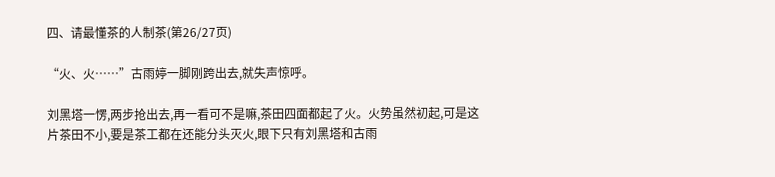四、请最懂茶的人制茶(第26/27页)

“火、火……”古雨婷一脚刚跨出去,就失声惊呼。

刘黑塔一愣,两步抢出去,再一看可不是嘛,茶田四面都起了火。火势虽然初起,可是这片茶田不小,要是茶工都在还能分头灭火,眼下只有刘黑塔和古雨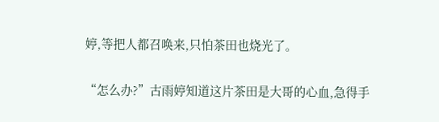婷,等把人都召唤来,只怕茶田也烧光了。

“怎么办?”古雨婷知道这片茶田是大哥的心血,急得手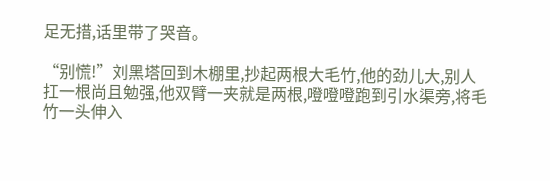足无措,话里带了哭音。

“别慌!”刘黑塔回到木棚里,抄起两根大毛竹,他的劲儿大,别人扛一根尚且勉强,他双臂一夹就是两根,噔噔噔跑到引水渠旁,将毛竹一头伸入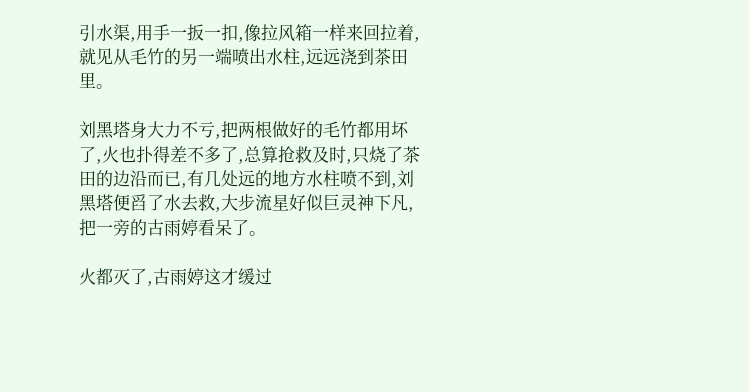引水渠,用手一扳一扣,像拉风箱一样来回拉着,就见从毛竹的另一端喷出水柱,远远浇到茶田里。

刘黑塔身大力不亏,把两根做好的毛竹都用坏了,火也扑得差不多了,总算抢救及时,只烧了茶田的边沿而已,有几处远的地方水柱喷不到,刘黑塔便舀了水去救,大步流星好似巨灵神下凡,把一旁的古雨婷看呆了。

火都灭了,古雨婷这才缓过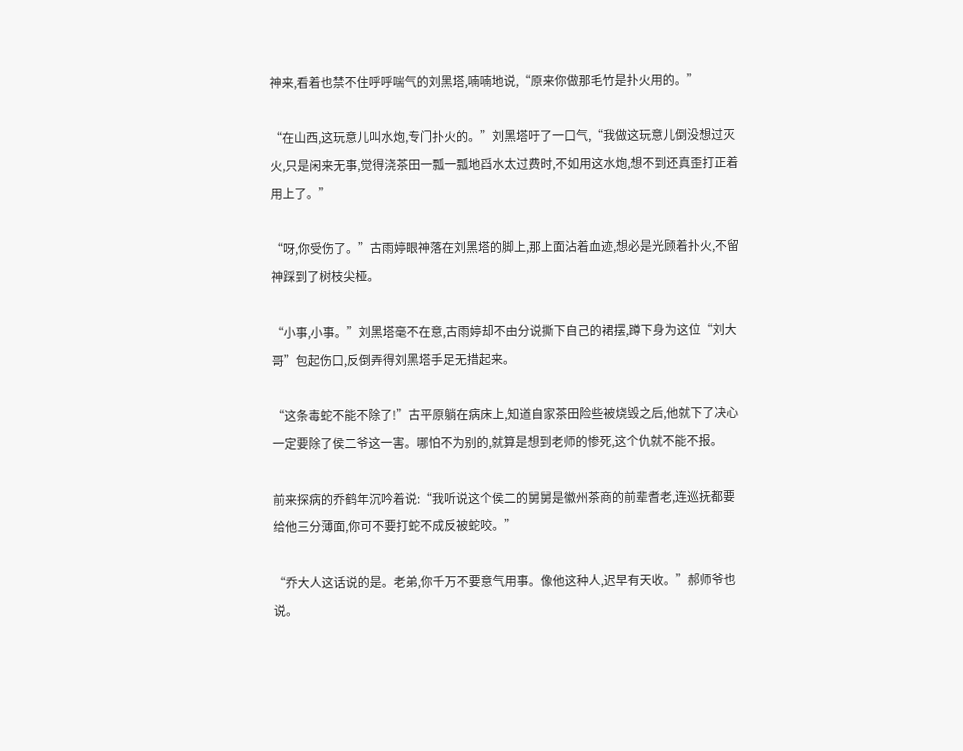神来,看着也禁不住呼呼喘气的刘黑塔,喃喃地说,“原来你做那毛竹是扑火用的。”

“在山西,这玩意儿叫水炮,专门扑火的。”刘黑塔吁了一口气,“我做这玩意儿倒没想过灭火,只是闲来无事,觉得浇茶田一瓢一瓢地舀水太过费时,不如用这水炮,想不到还真歪打正着用上了。”

“呀,你受伤了。”古雨婷眼神落在刘黑塔的脚上,那上面沾着血迹,想必是光顾着扑火,不留神踩到了树枝尖桠。

“小事,小事。”刘黑塔毫不在意,古雨婷却不由分说撕下自己的裙摆,蹲下身为这位“刘大哥”包起伤口,反倒弄得刘黑塔手足无措起来。

“这条毒蛇不能不除了!”古平原躺在病床上,知道自家茶田险些被烧毁之后,他就下了决心一定要除了侯二爷这一害。哪怕不为别的,就算是想到老师的惨死,这个仇就不能不报。

前来探病的乔鹤年沉吟着说:“我听说这个侯二的舅舅是徽州茶商的前辈耆老,连巡抚都要给他三分薄面,你可不要打蛇不成反被蛇咬。”

“乔大人这话说的是。老弟,你千万不要意气用事。像他这种人,迟早有天收。”郝师爷也说。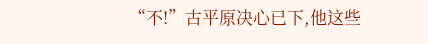“不!”古平原决心已下,他这些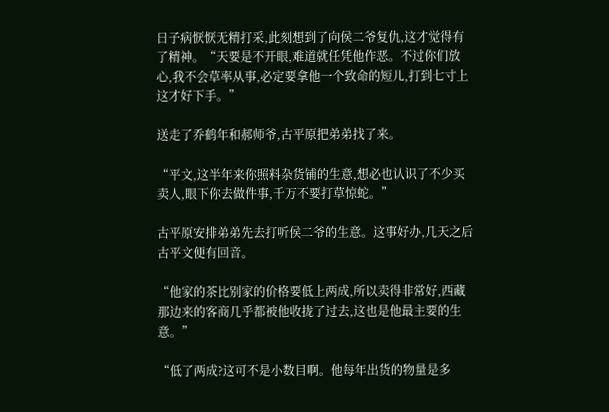日子病恹恹无精打采,此刻想到了向侯二爷复仇,这才觉得有了精神。“天要是不开眼,难道就任凭他作恶。不过你们放心,我不会草率从事,必定要拿他一个致命的短儿,打到七寸上这才好下手。”

送走了乔鹤年和郝师爷,古平原把弟弟找了来。

“平文,这半年来你照料杂货铺的生意,想必也认识了不少买卖人,眼下你去做件事,千万不要打草惊蛇。”

古平原安排弟弟先去打听侯二爷的生意。这事好办,几天之后古平文便有回音。

“他家的茶比别家的价格要低上两成,所以卖得非常好,西藏那边来的客商几乎都被他收拢了过去,这也是他最主要的生意。”

“低了两成?这可不是小数目啊。他每年出货的物量是多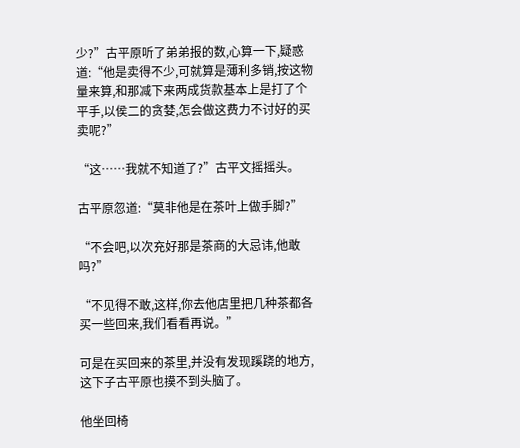少?”古平原听了弟弟报的数,心算一下,疑惑道:“他是卖得不少,可就算是薄利多销,按这物量来算,和那减下来两成货款基本上是打了个平手,以侯二的贪婪,怎会做这费力不讨好的买卖呢?”

“这……我就不知道了?”古平文摇摇头。

古平原忽道:“莫非他是在茶叶上做手脚?”

“不会吧,以次充好那是茶商的大忌讳,他敢吗?”

“不见得不敢,这样,你去他店里把几种茶都各买一些回来,我们看看再说。”

可是在买回来的茶里,并没有发现蹊跷的地方,这下子古平原也摸不到头脑了。

他坐回椅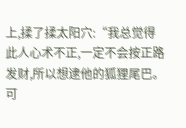上,揉了揉太阳穴:“我总觉得此人心术不正,一定不会按正路发财,所以想逮他的狐狸尾巴。可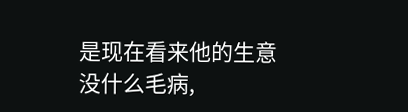是现在看来他的生意没什么毛病,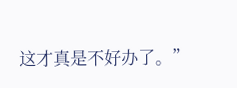这才真是不好办了。”